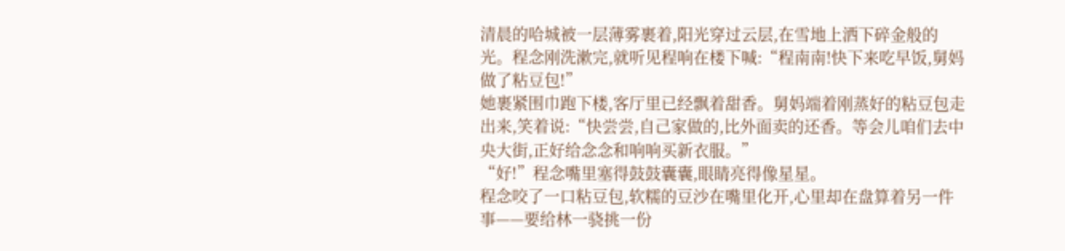清晨的哈城被一层薄雾裹着,阳光穿过云层,在雪地上洒下碎金般的光。程念刚洗漱完,就听见程响在楼下喊:“程南南!快下来吃早饭,舅妈做了粘豆包!”
她裹紧围巾跑下楼,客厅里已经飘着甜香。舅妈端着刚蒸好的粘豆包走出来,笑着说:“快尝尝,自己家做的,比外面卖的还香。等会儿咱们去中央大街,正好给念念和响响买新衣服。”
“好!”程念嘴里塞得鼓鼓囊囊,眼睛亮得像星星。
程念咬了一口粘豆包,软糯的豆沙在嘴里化开,心里却在盘算着另一件事——要给林一骁挑一份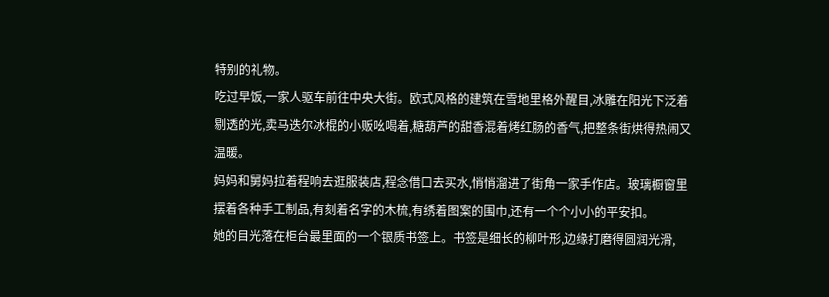特别的礼物。
吃过早饭,一家人驱车前往中央大街。欧式风格的建筑在雪地里格外醒目,冰雕在阳光下泛着剔透的光,卖马迭尔冰棍的小贩吆喝着,糖葫芦的甜香混着烤红肠的香气,把整条街烘得热闹又温暖。
妈妈和舅妈拉着程响去逛服装店,程念借口去买水,悄悄溜进了街角一家手作店。玻璃橱窗里摆着各种手工制品,有刻着名字的木梳,有绣着图案的围巾,还有一个个小小的平安扣。
她的目光落在柜台最里面的一个银质书签上。书签是细长的柳叶形,边缘打磨得圆润光滑,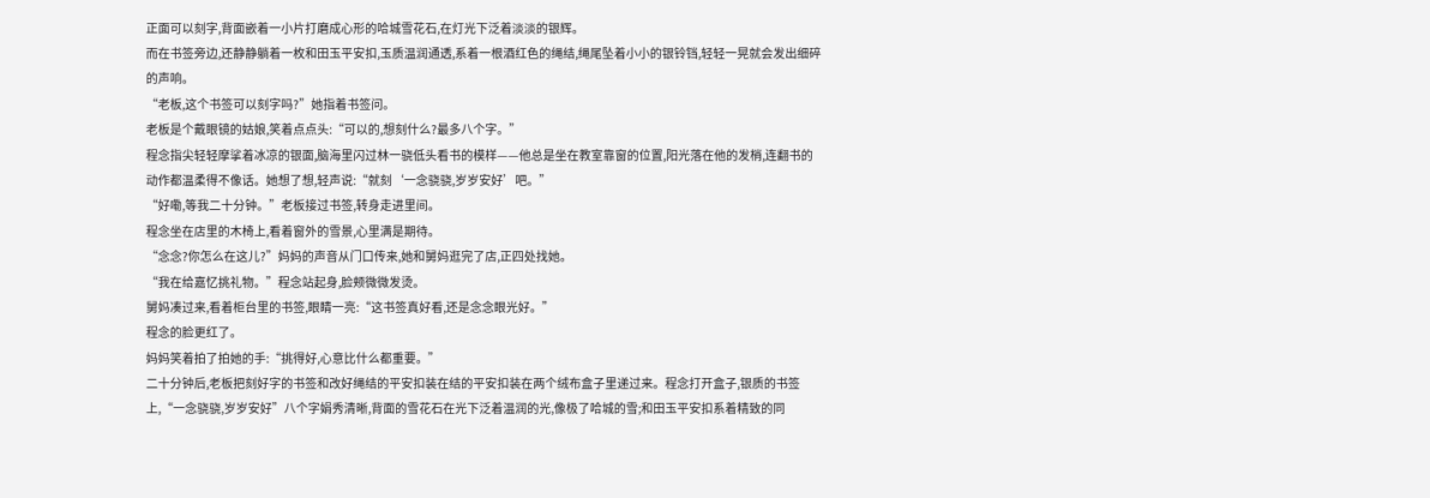正面可以刻字,背面嵌着一小片打磨成心形的哈城雪花石,在灯光下泛着淡淡的银辉。
而在书签旁边,还静静躺着一枚和田玉平安扣,玉质温润通透,系着一根酒红色的绳结,绳尾坠着小小的银铃铛,轻轻一晃就会发出细碎的声响。
“老板,这个书签可以刻字吗?”她指着书签问。
老板是个戴眼镜的姑娘,笑着点点头:“可以的,想刻什么?最多八个字。”
程念指尖轻轻摩挲着冰凉的银面,脑海里闪过林一骁低头看书的模样——他总是坐在教室靠窗的位置,阳光落在他的发梢,连翻书的动作都温柔得不像话。她想了想,轻声说:“就刻‘一念骁骁,岁岁安好’吧。”
“好嘞,等我二十分钟。”老板接过书签,转身走进里间。
程念坐在店里的木椅上,看着窗外的雪景,心里满是期待。
“念念?你怎么在这儿?”妈妈的声音从门口传来,她和舅妈逛完了店,正四处找她。
“我在给嘉忆挑礼物。”程念站起身,脸颊微微发烫。
舅妈凑过来,看着柜台里的书签,眼睛一亮:“这书签真好看,还是念念眼光好。”
程念的脸更红了。
妈妈笑着拍了拍她的手:“挑得好,心意比什么都重要。”
二十分钟后,老板把刻好字的书签和改好绳结的平安扣装在结的平安扣装在两个绒布盒子里递过来。程念打开盒子,银质的书签上,“一念骁骁,岁岁安好”八个字娟秀清晰,背面的雪花石在光下泛着温润的光,像极了哈城的雪;和田玉平安扣系着精致的同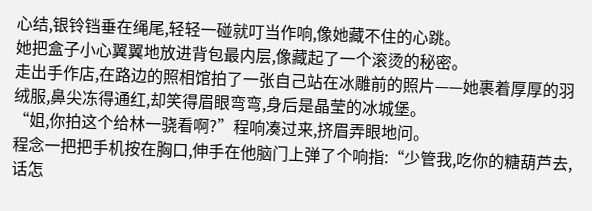心结,银铃铛垂在绳尾,轻轻一碰就叮当作响,像她藏不住的心跳。
她把盒子小心翼翼地放进背包最内层,像藏起了一个滚烫的秘密。
走出手作店,在路边的照相馆拍了一张自己站在冰雕前的照片——她裹着厚厚的羽绒服,鼻尖冻得通红,却笑得眉眼弯弯,身后是晶莹的冰城堡。
“姐,你拍这个给林一骁看啊?”程响凑过来,挤眉弄眼地问。
程念一把把手机按在胸口,伸手在他脑门上弹了个响指:“少管我,吃你的糖葫芦去,话怎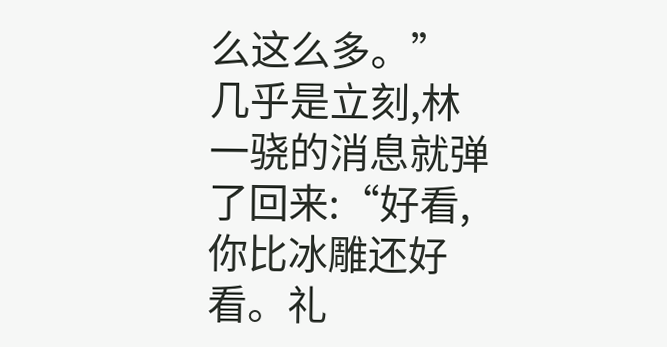么这么多。”
几乎是立刻,林一骁的消息就弹了回来:“好看,你比冰雕还好看。礼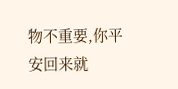物不重要,你平安回来就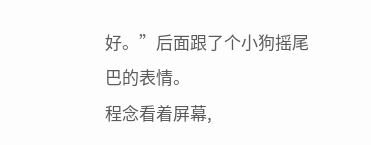好。”后面跟了个小狗摇尾巴的表情。
程念看着屏幕,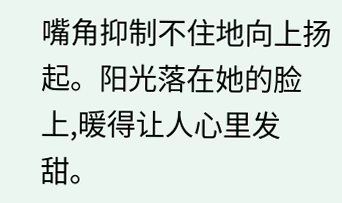嘴角抑制不住地向上扬起。阳光落在她的脸上,暖得让人心里发甜。